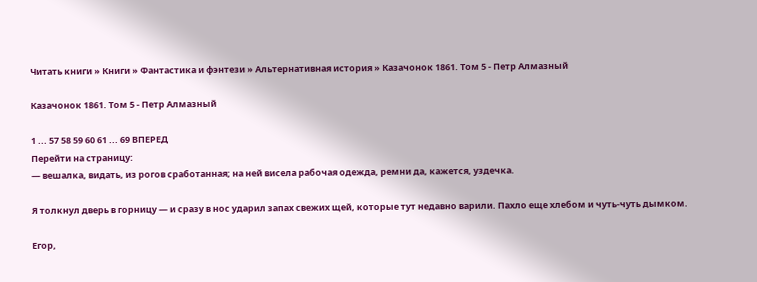Читать книги » Книги » Фантастика и фэнтези » Альтернативная история » Казачонок 1861. Том 5 - Петр Алмазный

Казачонок 1861. Том 5 - Петр Алмазный

1 ... 57 58 59 60 61 ... 69 ВПЕРЕД
Перейти на страницу:
— вешалка, видать, из рогов сработанная; на ней висела рабочая одежда, ремни да, кажется, уздечка.

Я толкнул дверь в горницу — и сразу в нос ударил запах свежих щей, которые тут недавно варили. Пахло еще хлебом и чуть-чуть дымком.

Егор,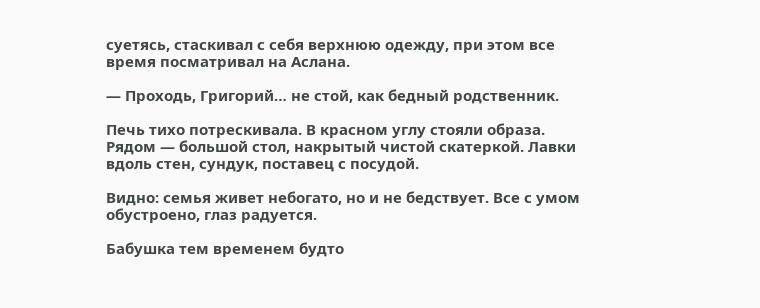суетясь, стаскивал с себя верхнюю одежду, при этом все время посматривал на Аслана.

— Проходь, Григорий… не стой, как бедный родственник.

Печь тихо потрескивала. В красном углу стояли образа. Рядом — большой стол, накрытый чистой скатеркой. Лавки вдоль стен, сундук, поставец с посудой.

Видно: семья живет небогато, но и не бедствует. Все с умом обустроено, глаз радуется.

Бабушка тем временем будто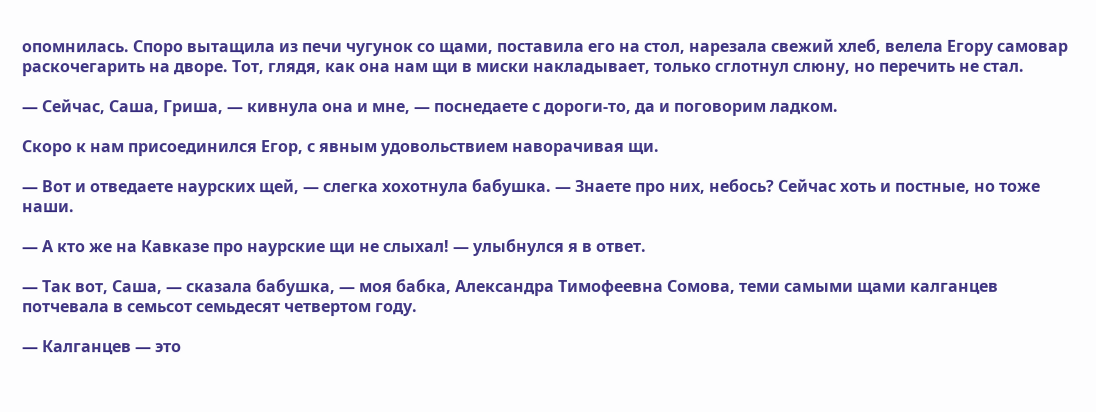опомнилась. Споро вытащила из печи чугунок со щами, поставила его на стол, нарезала свежий хлеб, велела Егору самовар раскочегарить на дворе. Тот, глядя, как она нам щи в миски накладывает, только сглотнул слюну, но перечить не стал.

— Сейчас, Саша, Гриша, — кивнула она и мне, — поснедаете с дороги-то, да и поговорим ладком.

Скоро к нам присоединился Егор, с явным удовольствием наворачивая щи.

— Вот и отведаете наурских щей, — слегка хохотнула бабушка. — Знаете про них, небось? Сейчас хоть и постные, но тоже наши.

— А кто же на Кавказе про наурские щи не слыхал! — улыбнулся я в ответ.

— Так вот, Саша, — сказала бабушка, — моя бабка, Александра Тимофеевна Сомова, теми самыми щами калганцев потчевала в семьсот семьдесят четвертом году.

— Калганцев — это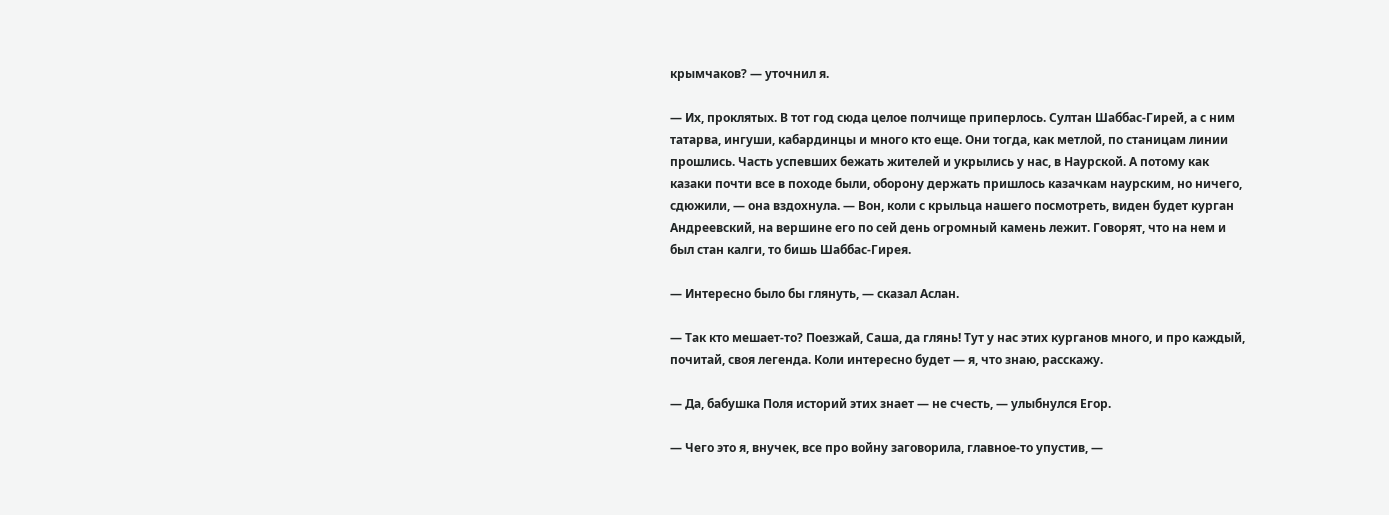крымчаков? — уточнил я.

— Их, проклятых. В тот год сюда целое полчище приперлось. Султан Шаббас-Гирей, а с ним татарва, ингуши, кабардинцы и много кто еще. Они тогда, как метлой, по станицам линии прошлись. Часть успевших бежать жителей и укрылись у нас, в Наурской. А потому как казаки почти все в походе были, оборону держать пришлось казачкам наурским, но ничего, сдюжили, — она вздохнула. — Вон, коли с крыльца нашего посмотреть, виден будет курган Андреевский, на вершине его по сей день огромный камень лежит. Говорят, что на нем и был стан калги, то бишь Шаббас-Гирея.

— Интересно было бы глянуть, — сказал Аслан.

— Так кто мешает-то? Поезжай, Саша, да глянь! Тут у нас этих курганов много, и про каждый, почитай, своя легенда. Коли интересно будет — я, что знаю, расскажу.

— Да, бабушка Поля историй этих знает — не счесть, — улыбнулся Егор.

— Чего это я, внучек, все про войну заговорила, главное-то упустив, —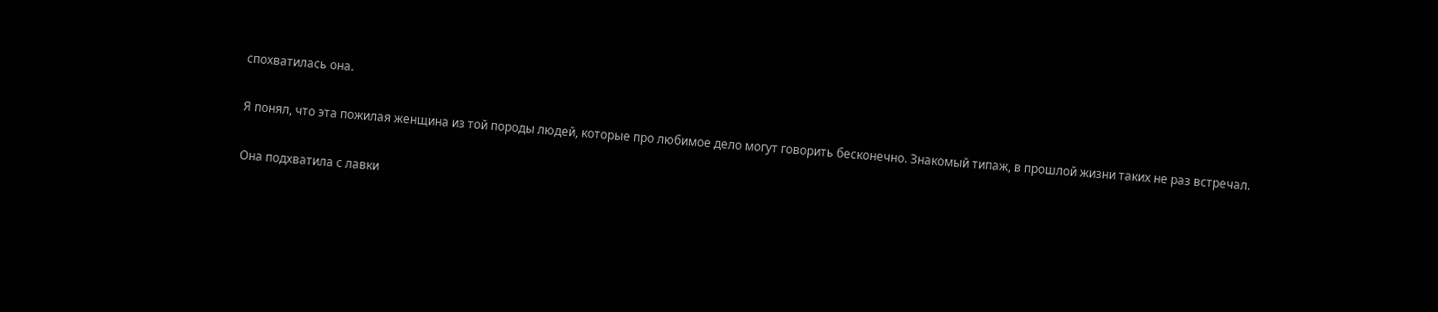спохватилась она.

Я понял, что эта пожилая женщина из той породы людей, которые про любимое дело могут говорить бесконечно. Знакомый типаж, в прошлой жизни таких не раз встречал.

Она подхватила с лавки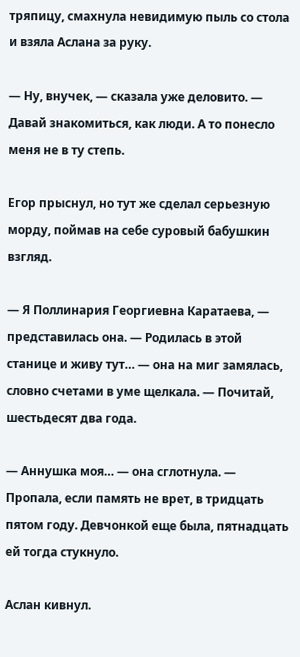тряпицу, смахнула невидимую пыль со стола и взяла Аслана за руку.

— Ну, внучек, — сказала уже деловито. — Давай знакомиться, как люди. А то понесло меня не в ту степь.

Егор прыснул, но тут же сделал серьезную морду, поймав на себе суровый бабушкин взгляд.

— Я Поллинария Георгиевна Каратаева, — представилась она. — Родилась в этой станице и живу тут… — она на миг замялась, словно счетами в уме щелкала. — Почитай, шестьдесят два года.

— Аннушка моя… — она сглотнула. — Пропала, если память не врет, в тридцать пятом году. Девчонкой еще была, пятнадцать ей тогда стукнуло.

Аслан кивнул.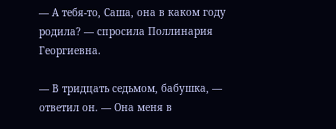— А тебя-то, Саша, она в каком году родила? — спросила Поллинария Георгиевна.

— В тридцать седьмом, бабушка, — ответил он. — Она меня в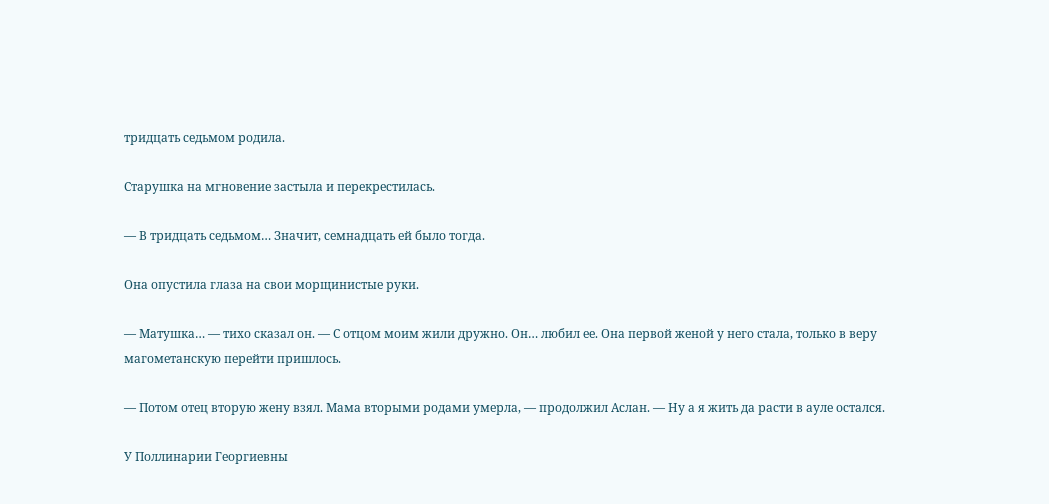тридцать седьмом родила.

Старушка на мгновение застыла и перекрестилась.

— В тридцать седьмом… Значит, семнадцать ей было тогда.

Она опустила глаза на свои морщинистые руки.

— Матушка… — тихо сказал он. — С отцом моим жили дружно. Он… любил ее. Она первой женой у него стала, только в веру магометанскую перейти пришлось.

— Потом отец вторую жену взял. Мама вторыми родами умерла, — продолжил Аслан. — Ну а я жить да расти в ауле остался.

У Поллинарии Георгиевны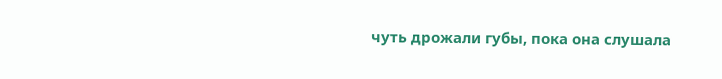чуть дрожали губы, пока она слушала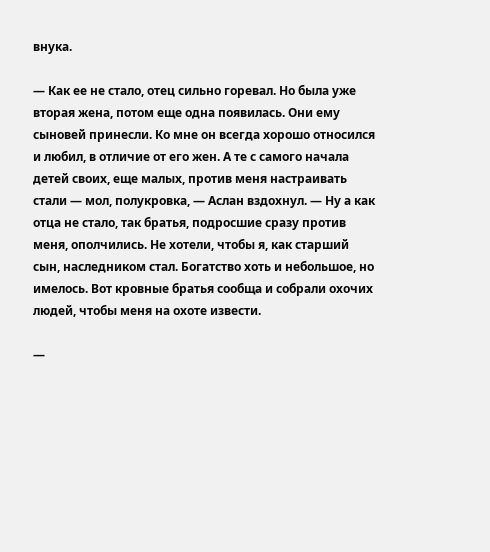внука.

— Как ее не стало, отец сильно горевал. Но была уже вторая жена, потом еще одна появилась. Они ему сыновей принесли. Ко мне он всегда хорошо относился и любил, в отличие от его жен. А те с самого начала детей своих, еще малых, против меня настраивать стали — мол, полукровка, — Аслан вздохнул. — Ну а как отца не стало, так братья, подросшие сразу против меня, ополчились. Не хотели, чтобы я, как старший сын, наследником стал. Богатство хоть и небольшое, но имелось. Вот кровные братья сообща и собрали охочих людей, чтобы меня на охоте извести.

—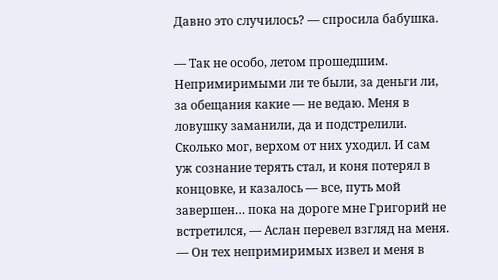Давно это случилось? — спросила бабушка.

— Так не особо, летом прошедшим. Непримиримыми ли те были, за деньги ли, за обещания какие — не ведаю. Меня в ловушку заманили, да и подстрелили. Сколько мог, верхом от них уходил. И сам уж сознание терять стал, и коня потерял в концовке, и казалось — все, путь мой завершен… пока на дороге мне Григорий не встретился, — Аслан перевел взгляд на меня. — Он тех непримиримых извел и меня в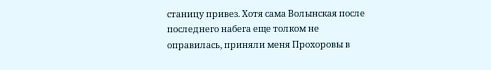станицу привез. Хотя сама Волынская после последнего набега еще толком не оправилась, приняли меня Прохоровы в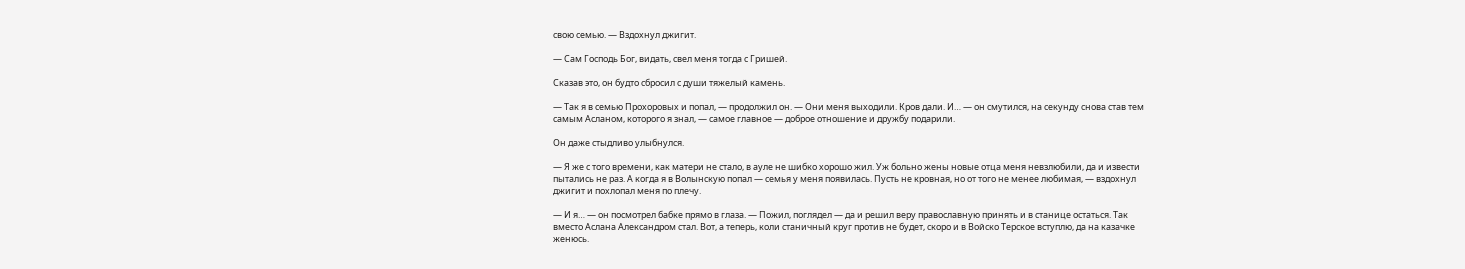свою семью. — Вздохнул джигит.

— Сам Господь Бог, видать, свел меня тогда с Гришей.

Сказав это, он будто сбросил с души тяжелый камень.

— Так я в семью Прохоровых и попал, — продолжил он. — Они меня выходили. Кров дали. И… — он смутился, на секунду снова став тем самым Асланом, которого я знал, — самое главное — доброе отношение и дружбу подарили.

Он даже стыдливо улыбнулся.

— Я же с того времени, как матери не стало, в ауле не шибко хорошо жил. Уж больно жены новые отца меня невзлюбили, да и извести пытались не раз. А когда я в Волынскую попал — семья у меня появилась. Пусть не кровная, но от того не менее любимая, — вздохнул джигит и похлопал меня по плечу.

— И я… — он посмотрел бабке прямо в глаза. — Пожил, поглядел — да и решил веру православную принять и в станице остаться. Так вместо Аслана Александром стал. Вот, а теперь, коли станичный круг против не будет, скоро и в Войско Терское вступлю, да на казачке женюсь.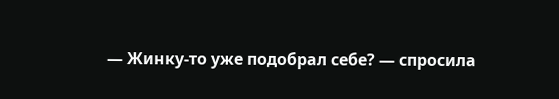— Жинку-то уже подобрал себе? — спросила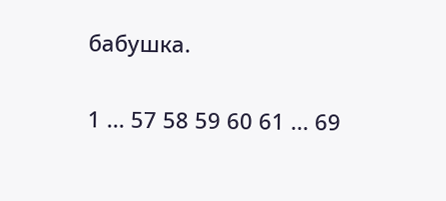бабушка.

1 ... 57 58 59 60 61 ... 69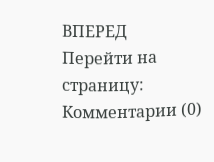ВПЕРЕД
Перейти на страницу:
Комментарии (0)